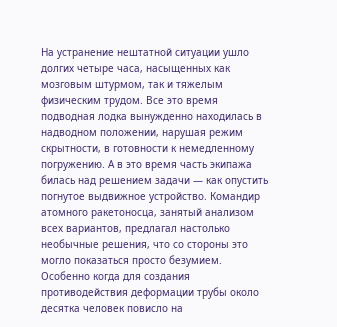На устранение нештатной ситуации ушло долгих четыре часа, насыщенных как мозговым штурмом, так и тяжелым физическим трудом. Все это время подводная лодка вынужденно находилась в надводном положении, нарушая режим скрытности, в готовности к немедленному погружению. А в это время часть экипажа билась над решением задачи — как опустить погнутое выдвижное устройство. Командир атомного ракетоносца, занятый анализом всех вариантов, предлагал настолько необычные решения, что со стороны это могло показаться просто безумием. Особенно когда для создания противодействия деформации трубы около десятка человек повисло на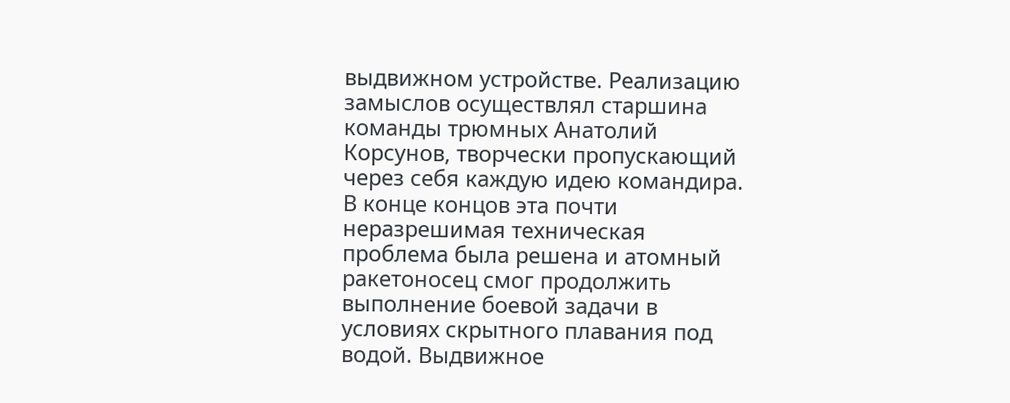выдвижном устройстве. Реализацию замыслов осуществлял старшина команды трюмных Анатолий Корсунов, творчески пропускающий через себя каждую идею командира.
В конце концов эта почти неразрешимая техническая проблема была решена и атомный ракетоносец смог продолжить выполнение боевой задачи в условиях скрытного плавания под водой. Выдвижное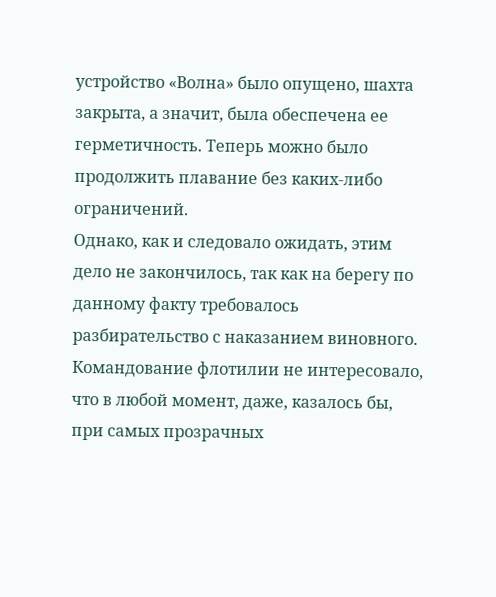устройство «Волна» было опущено, шахта закрыта, а значит, была обеспечена ее герметичность. Теперь можно было продолжить плавание без каких-либо ограничений.
Однако, как и следовало ожидать, этим дело не закончилось, так как на берегу по данному факту требовалось разбирательство с наказанием виновного. Командование флотилии не интересовало, что в любой момент, даже, казалось бы, при самых прозрачных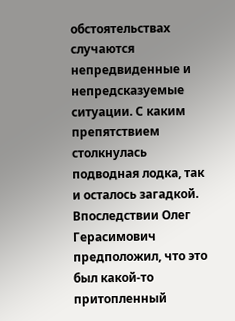обстоятельствах случаются непредвиденные и непредсказуемые ситуации. С каким препятствием столкнулась подводная лодка, так и осталось загадкой. Впоследствии Олег Герасимович предположил, что это был какой-то притопленный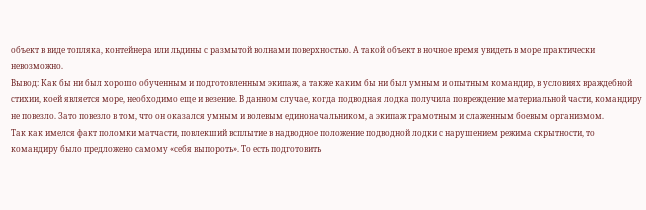объект в виде топляка, контейнера или льдины с размытой волнами поверхностью. А такой объект в ночное время увидеть в море практически невозможно.
Вывод: Как бы ни был хорошо обученным и подготовленным экипаж, а также каким бы ни был умным и опытным командир, в условиях враждебной стихии, коей является море, необходимо еще и везение. В данном случае, когда подводная лодка получила повреждение материальной части, командиру не повезло. Зато повезло в том, что он оказался умным и волевым единоначальником, а экипаж грамотным и слаженным боевым организмом.
Так как имелся факт поломки матчасти, повлекший всплытие в надводное положение подводной лодки с нарушением режима скрытности, то командиру было предложено самому «себя выпороть». То есть подготовить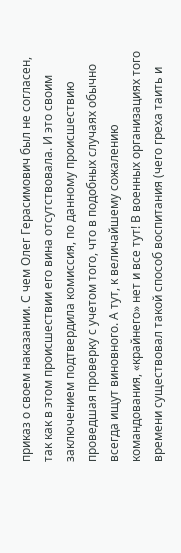приказ о своем наказании. С чем Олег Герасимович был не согласен, так как в этом происшествии его вина отсутствовала. И это своим заключением подтвердила комиссия, по данному происшествию проведшая проверку с учетом того, что в подобных случаях обычно всегда ищут виновного. А тут, к величайшему сожалению командования, «крайнего» нет и все тут! В военных организациях того времени существовал такой способ воспитания (чего греха таить и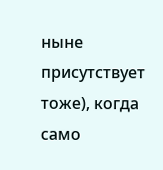ныне присутствует тоже), когда само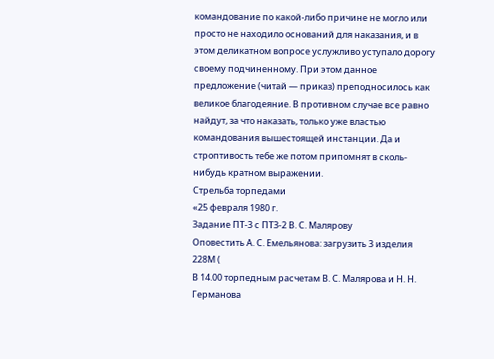командование по какой-либо причине не могло или просто не находило оснований для наказания, и в этом деликатном вопросе услужливо уступало дорогу своему подчиненному. При этом данное предложение (читай — приказ) преподносилось как великое благодеяние. В противном случае все равно найдут, за что наказать, только уже властью командования вышестоящей инстанции. Да и строптивость тебе же потом припомнят в сколь-нибудь кратном выражении.
Стрельба торпедами
«25 февраля 1980 г.
Задание ПТ-3 с ПТЗ-2 В. С. Малярову
Оповестить А. С. Емельянова: загрузить 3 изделия 228М (
В 14.00 торпедным расчетам В. С. Малярова и Н. Н. Германова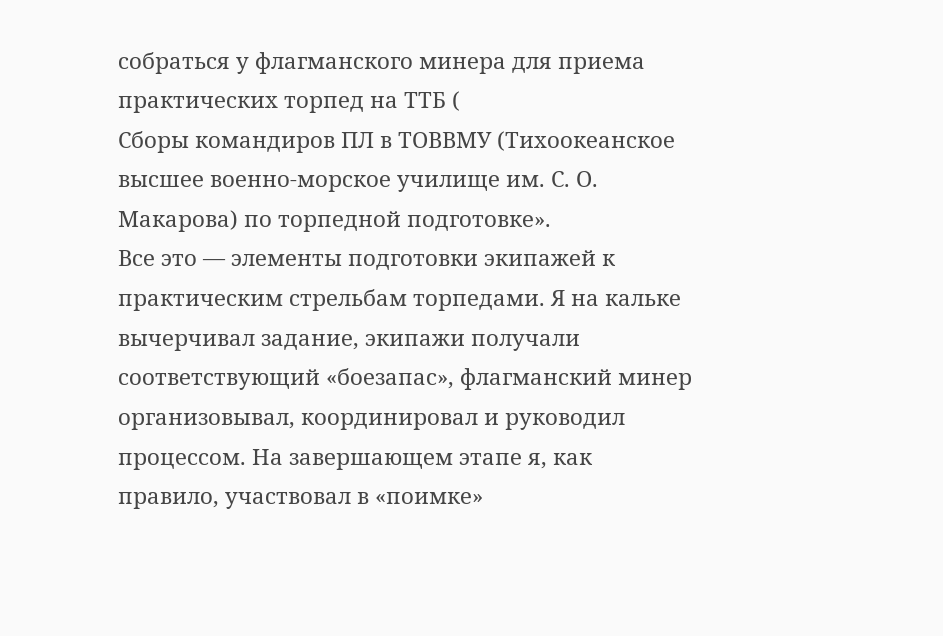собраться у флагманского минера для приема практических торпед на ТТБ (
Сборы командиров ПЛ в ТОВВМУ (Тихоокеанское высшее военно-морское училище им. С. О. Макарова) по торпедной подготовке».
Все это — элементы подготовки экипажей к практическим стрельбам торпедами. Я на кальке вычерчивал задание, экипажи получали соответствующий «боезапас», флагманский минер организовывал, координировал и руководил процессом. На завершающем этапе я, как правило, участвовал в «поимке»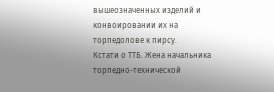вышеозначенных изделий и конвоировании их на торпедолове к пирсу.
Кстати о ТТБ. Жена начальника торпедно-технической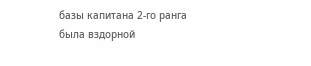базы капитана 2-го ранга была вздорной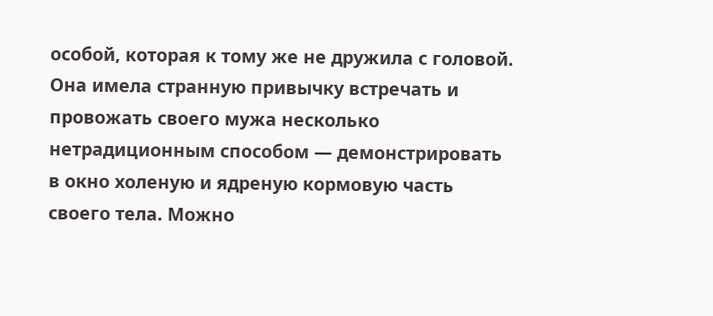особой, которая к тому же не дружила с головой. Она имела странную привычку встречать и провожать своего мужа несколько нетрадиционным способом — демонстрировать в окно холеную и ядреную кормовую часть своего тела. Можно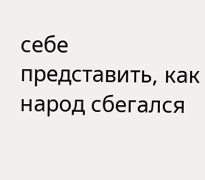себе представить, как народ сбегался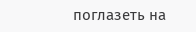поглазеть на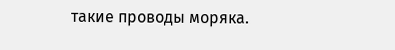такие проводы моряка.